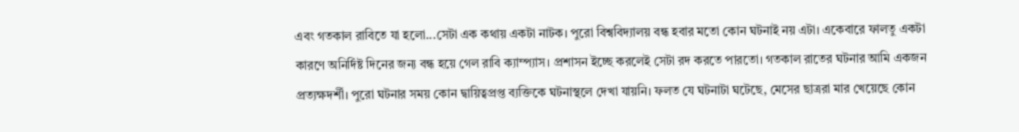এবং গতকাল রাবিতে যা হলো...সেটা এক কথায় একটা নাটক। পুরো বিশ্ববিদ্যালয় বন্ধ হবার মতো কোন ঘটনাই নয় এটা। একেবারে ফালতু একটা কারণে অনির্দিষ্ট দিনের জন্য বন্ধ হয়ে গেল রাবি ক্যাম্প্যাস। প্রশাসন ইচ্ছে করলেই সেটা রদ করতে পারতো। গতকাল রাতের ঘটনার আমি একজন প্রত্যক্ষদর্শী। পুরো ঘটনার সময় কোন দ্বায়িত্বপ্রপ্ত ব্যক্তিকে ঘটনাস্থলে দেখা যায়নি। ফলত যে ঘটনাটা ঘটেছে, মেসের ছাত্ররা মার খেয়েছে কোন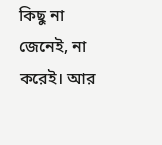কিছু না জেনেই, না করেই। আর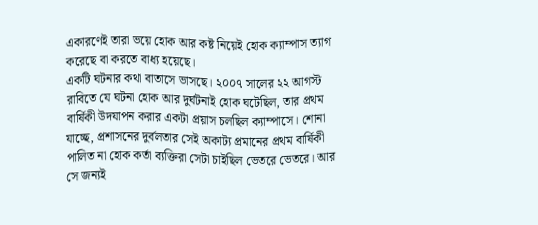একারণেই তারা ভয়ে হোক আর কষ্ট নিয়েই হোক ক্যাম্পাস ত্যাগ করেছে বা করতে বাধ্য হয়েছে।
একটি ঘটনার কথা বাতাসে ভাসছে। ২০০৭ সালের ২২ আগস্ট রাবিতে যে ঘটনা হোক আর দুর্ঘটনাই হোক ঘটেছিল, তার প্রথম বার্ষিকী উদযাপন করার একটা প্রয়াস চলছিল ক্যাম্পাসে। শোনা যাচ্ছে, প্রশাসনের দুর্বলতার সেই অকাট্য প্রমানের প্রথম বার্ষিকী পালিত না হোক কর্তা ব্যক্তিরা সেটা চাইছিল ভেতরে ভেতরে। আর সে জন্যই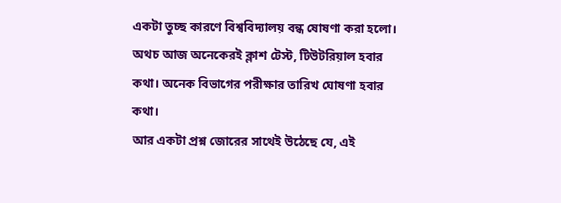একটা তুচ্ছ কারণে বিশ্ববিদ্যালয় বন্ধ ষোষণা করা হলো। অথচ আজ অনেকেরই ক্লাশ টেস্ট, টিউটরিয়াল হবার কথা। অনেক বিভাগের পরীক্ষার তারিখ ঘোষণা হবার কথা।
আর একটা প্রশ্ন জোরের সাথেই উঠেছে যে, এই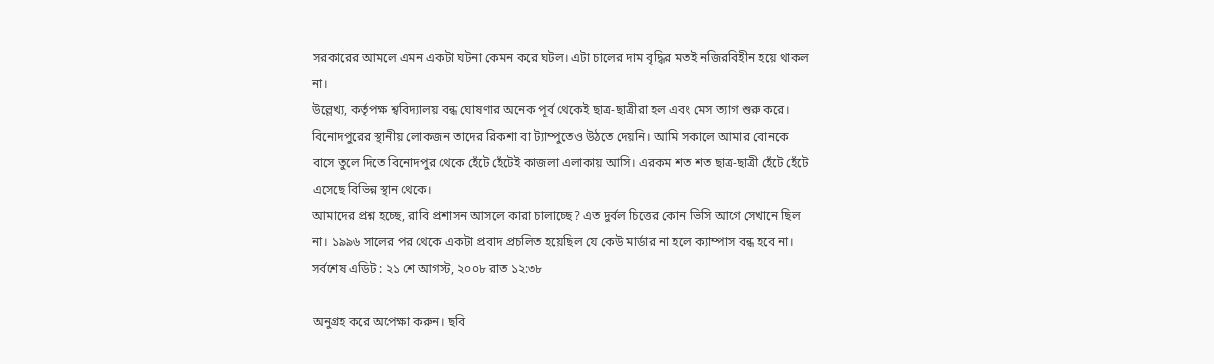সরকারের আমলে এমন একটা ঘটনা কেমন করে ঘটল। এটা চালের দাম বৃদ্ধির মতই নজিরবিহীন হয়ে থাকল না।
উল্লেখ্য, কর্তৃপক্ষ শ্ববিদ্যালয় বন্ধ ঘোষণার অনেক পূর্ব থেকেই ছাত্র-ছাত্রীরা হল এবং মেস ত্যাগ শুরু করে। বিনোদপুরের স্থানীয় লোকজন তাদের রিকশা বা ট্যাম্পুতেও উঠতে দেয়নি। আমি সকালে আমার বোনকে বাসে তুলে দিতে বিনোদপুর থেকে হেঁটে হেঁটেই কাজলা এলাকায় আসি। এরকম শত শত ছাত্র-ছাত্রী হেঁটে হেঁটে এসেছে বিভিন্ন স্থান থেকে।
আমাদের প্রশ্ন হচ্ছে, রাবি প্রশাসন আসলে কারা চালাচ্ছে? এত দুর্বল চিত্তের কোন ভিসি আগে সেখানে ছিল না। ১৯৯৬ সালের পর থেকে একটা প্রবাদ প্রচলিত হয়েছিল যে কেউ মার্ডার না হলে ক্যাম্পাস বন্ধ হবে না।
সর্বশেষ এডিট : ২১ শে আগস্ট, ২০০৮ রাত ১২:৩৮

অনুগ্রহ করে অপেক্ষা করুন। ছবি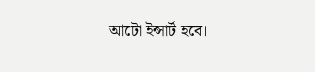আটো ইন্সার্ট হবে।